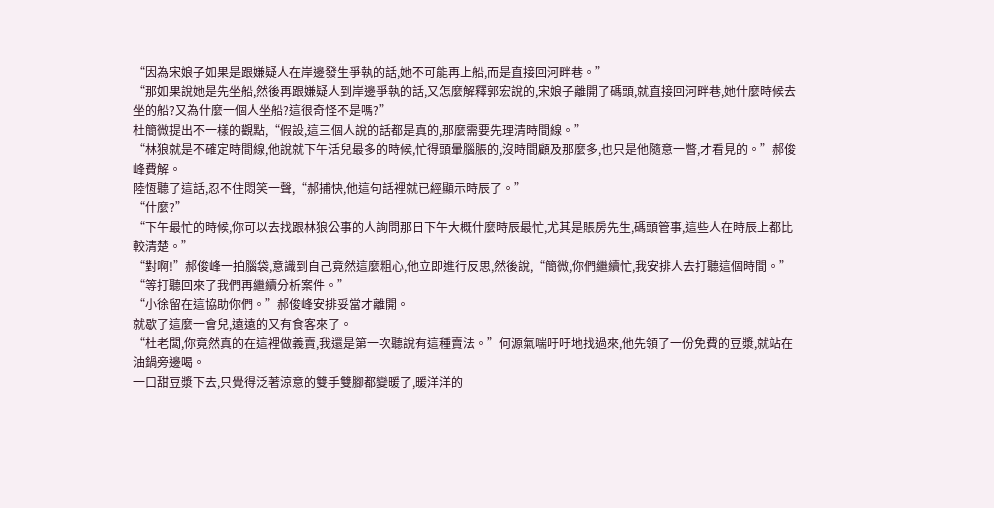“因為宋娘子如果是跟嫌疑人在岸邊發生爭執的話,她不可能再上船,而是直接回河畔巷。”
“那如果說她是先坐船,然後再跟嫌疑人到岸邊爭執的話,又怎麼解釋郭宏說的,宋娘子離開了碼頭,就直接回河畔巷,她什麼時候去坐的船?又為什麼一個人坐船?這很奇怪不是嗎?”
杜簡微提出不一樣的觀點,“假設,這三個人說的話都是真的,那麼需要先理清時間線。”
“林狼就是不確定時間線,他說就下午活兒最多的時候,忙得頭暈腦脹的,沒時間顧及那麼多,也只是他隨意一瞥,才看見的。”郝俊峰費解。
陸恆聽了這話,忍不住悶笑一聲,“郝捕快,他這句話裡就已經顯示時辰了。”
“什麼?”
“下午最忙的時候,你可以去找跟林狼公事的人詢問那日下午大概什麼時辰最忙,尤其是賬房先生,碼頭管事,這些人在時辰上都比較清楚。”
“對啊!”郝俊峰一拍腦袋,意識到自己竟然這麼粗心,他立即進行反思,然後說,“簡微,你們繼續忙,我安排人去打聽這個時間。”
“等打聽回來了我們再繼續分析案件。”
“小徐留在這協助你們。”郝俊峰安排妥當才離開。
就歇了這麼一會兒,遠遠的又有食客來了。
“杜老闆,你竟然真的在這裡做義賣,我還是第一次聽說有這種賣法。”何源氣喘吁吁地找過來,他先領了一份免費的豆漿,就站在油鍋旁邊喝。
一口甜豆漿下去,只覺得泛著涼意的雙手雙腳都變暖了,暖洋洋的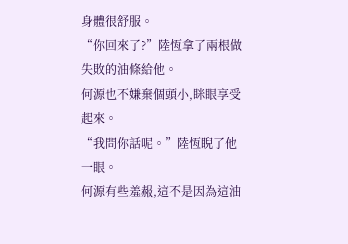身體很舒服。
“你回來了?”陸恆拿了兩根做失敗的油條給他。
何源也不嫌棄個頭小,眯眼享受起來。
“我問你話呢。”陸恆睨了他一眼。
何源有些羞赧,這不是因為這油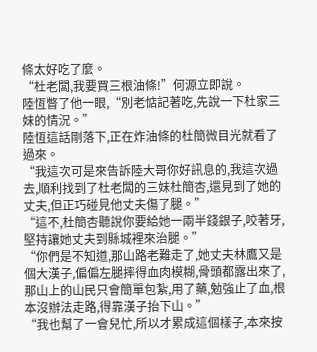條太好吃了麼。
“杜老闆,我要買三根油條!”何源立即說。
陸恆瞥了他一眼,“別老惦記著吃,先說一下杜家三妹的情況。”
陸恆這話剛落下,正在炸油條的杜簡微目光就看了過來。
“我這次可是來告訴陸大哥你好訊息的,我這次過去,順利找到了杜老闆的三妹杜簡杏,還見到了她的丈夫,但正巧碰見他丈夫傷了腿。”
“這不,杜簡杏聽說你要給她一兩半錢銀子,咬著牙,堅持讓她丈夫到縣城裡來治腿。”
“你們是不知道,那山路老難走了,她丈夫林鷹又是個大漢子,偏偏左腿摔得血肉模糊,骨頭都露出來了,那山上的山民只會簡單包紮,用了藥,勉強止了血,根本沒辦法走路,得靠漢子抬下山。”
“我也幫了一會兒忙,所以才累成這個樣子,本來按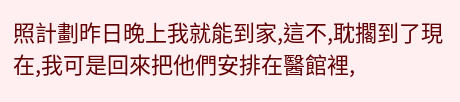照計劃昨日晚上我就能到家,這不,耽擱到了現在,我可是回來把他們安排在醫館裡,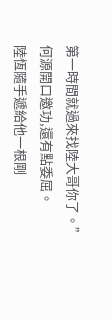第一時間就過來找陸大哥你了。”何源開口邀功,還有點委屈。
陸恆隨手遞給他一根剛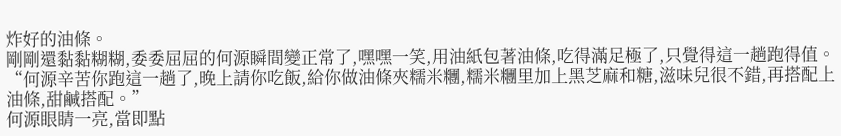炸好的油條。
剛剛還黏黏糊糊,委委屈屈的何源瞬間變正常了,嘿嘿一笑,用油紙包著油條,吃得滿足極了,只覺得這一趟跑得值。
“何源辛苦你跑這一趟了,晚上請你吃飯,給你做油條夾糯米糰,糯米糰里加上黑芝麻和糖,滋味兒很不錯,再搭配上油條,甜鹹搭配。”
何源眼睛一亮,當即點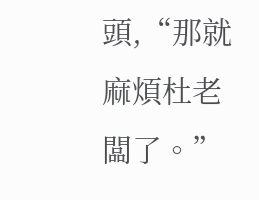頭,“那就麻煩杜老闆了。”